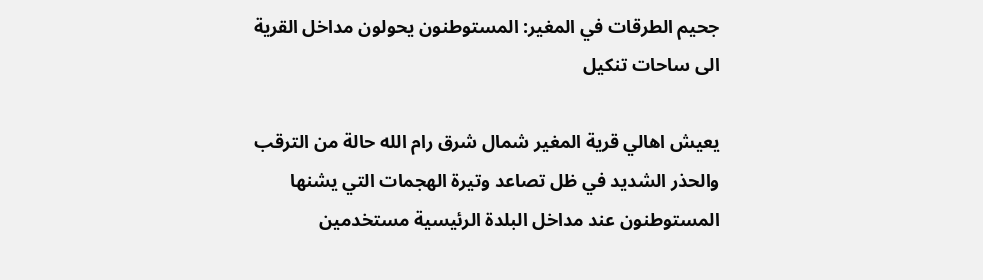جحيم الطرقات في المغير: المستوطنون يحولون مداخل القرية الى ساحات تنكيل

يعيش اهالي قرية المغير شمال شرق رام الله حالة من الترقب والحذر الشديد في ظل تصاعد وتيرة الهجمات التي يشنها المستوطنون عند مداخل البلدة الرئيسية مستخدمين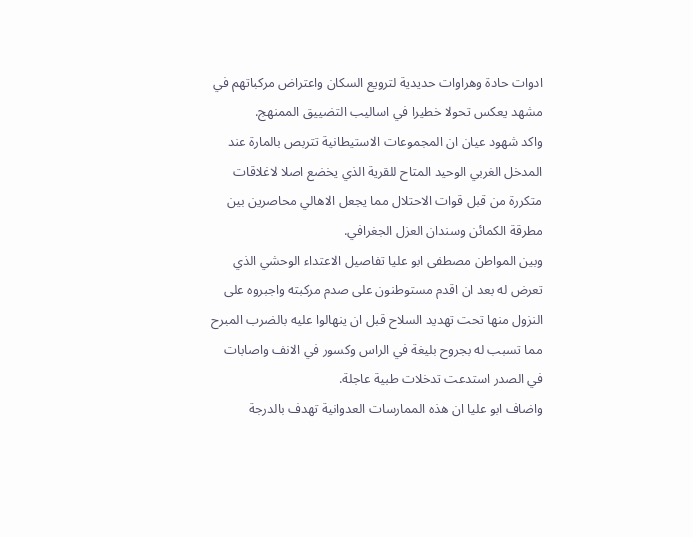ادوات حادة وهراوات حديدية لترويع السكان واعتراض مركباتهم في مشهد يعكس تحولا خطيرا في اساليب التضييق الممنهج.
واكد شهود عيان ان المجموعات الاستيطانية تتربص بالمارة عند المدخل الغربي الوحيد المتاح للقرية الذي يخضع اصلا لاغلاقات متكررة من قبل قوات الاحتلال مما يجعل الاهالي محاصرين بين مطرقة الكمائن وسندان العزل الجغرافي.
وبين المواطن مصطفى ابو عليا تفاصيل الاعتداء الوحشي الذي تعرض له بعد ان اقدم مستوطنون على صدم مركبته واجبروه على النزول منها تحت تهديد السلاح قبل ان ينهالوا عليه بالضرب المبرح مما تسبب له بجروح بليغة في الراس وكسور في الانف واصابات في الصدر استدعت تدخلات طبية عاجلة.
واضاف ابو عليا ان هذه الممارسات العدوانية تهدف بالدرجة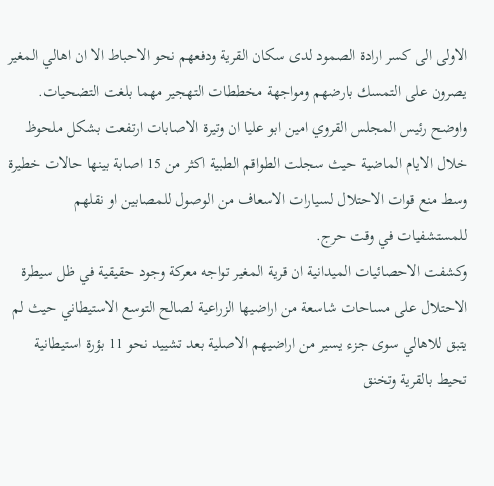الاولى الى كسر ارادة الصمود لدى سكان القرية ودفعهم نحو الاحباط الا ان اهالي المغير يصرون على التمسك بارضهم ومواجهة مخططات التهجير مهما بلغت التضحيات.
واوضح رئيس المجلس القروي امين ابو عليا ان وتيرة الاصابات ارتفعت بشكل ملحوظ خلال الايام الماضية حيث سجلت الطواقم الطبية اكثر من 15 اصابة بينها حالات خطيرة وسط منع قوات الاحتلال لسيارات الاسعاف من الوصول للمصابين او نقلهم للمستشفيات في وقت حرج.
وكشفت الاحصائيات الميدانية ان قرية المغير تواجه معركة وجود حقيقية في ظل سيطرة الاحتلال على مساحات شاسعة من اراضيها الزراعية لصالح التوسع الاستيطاني حيث لم يتبق للاهالي سوى جزء يسير من اراضيهم الاصلية بعد تشييد نحو 11 بؤرة استيطانية تحيط بالقرية وتخنق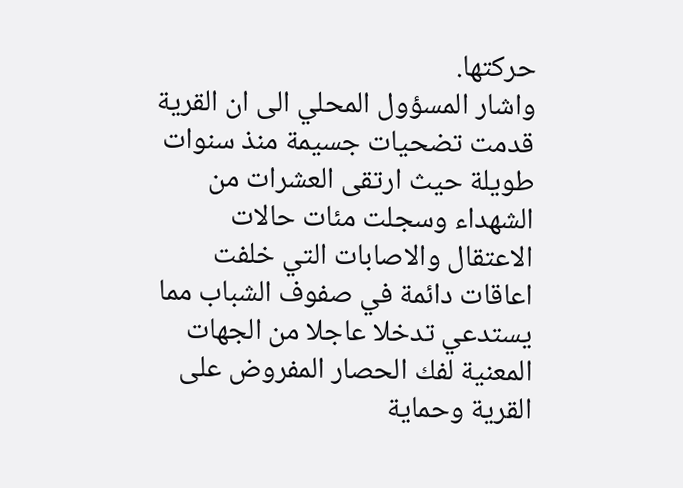حركتها.
واشار المسؤول المحلي الى ان القرية قدمت تضحيات جسيمة منذ سنوات طويلة حيث ارتقى العشرات من الشهداء وسجلت مئات حالات الاعتقال والاصابات التي خلفت اعاقات دائمة في صفوف الشباب مما يستدعي تدخلا عاجلا من الجهات المعنية لفك الحصار المفروض على القرية وحماية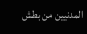المدنيين من بطش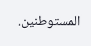المستوطنين.